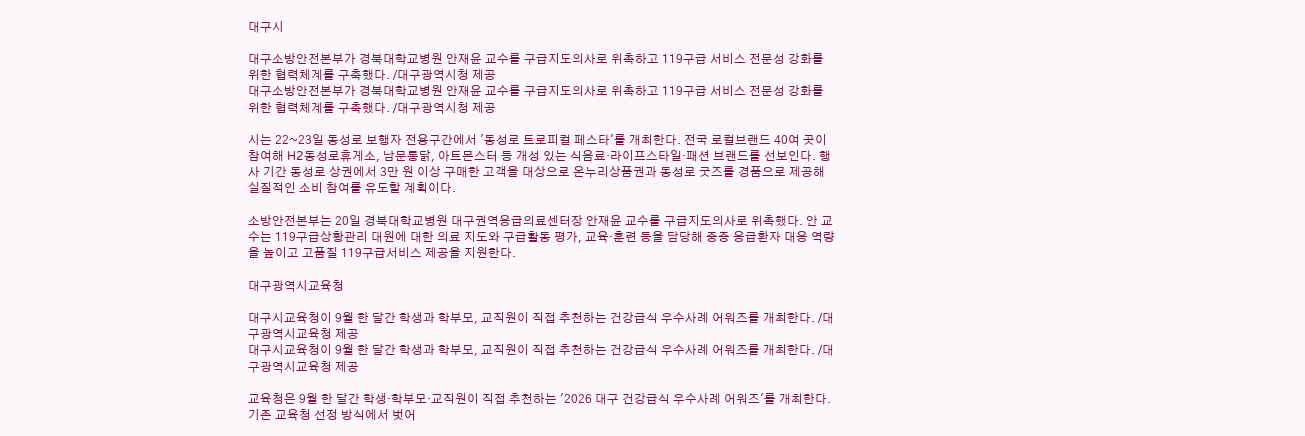대구시

대구소방안전본부가 경북대학교병원 안재윤 교수를 구급지도의사로 위촉하고 119구급 서비스 전문성 강화를 위한 협력체계를 구축했다. /대구광역시청 제공
대구소방안전본부가 경북대학교병원 안재윤 교수를 구급지도의사로 위촉하고 119구급 서비스 전문성 강화를 위한 협력체계를 구축했다. /대구광역시청 제공

시는 22~23일 동성로 보행자 전용구간에서 '동성로 트로피컬 페스타'를 개최한다. 전국 로컬브랜드 40여 곳이 참여해 H2동성로휴게소, 남문통닭, 아트몬스터 등 개성 있는 식음료·라이프스타일·패션 브랜드를 선보인다. 행사 기간 동성로 상권에서 3만 원 이상 구매한 고객을 대상으로 온누리상품권과 동성로 굿즈를 경품으로 제공해 실질적인 소비 참여를 유도할 계획이다.

소방안전본부는 20일 경북대학교병원 대구권역응급의료센터장 안재윤 교수를 구급지도의사로 위촉했다. 안 교수는 119구급상황관리 대원에 대한 의료 지도와 구급활동 평가, 교육·훈련 등을 담당해 중증 응급환자 대응 역량을 높이고 고품질 119구급서비스 제공을 지원한다.

대구광역시교육청

대구시교육청이 9월 한 달간 학생과 학부모, 교직원이 직접 추천하는 건강급식 우수사례 어워즈를 개최한다. /대구광역시교육청 제공
대구시교육청이 9월 한 달간 학생과 학부모, 교직원이 직접 추천하는 건강급식 우수사례 어워즈를 개최한다. /대구광역시교육청 제공

교육청은 9월 한 달간 학생·학부모·교직원이 직접 추천하는 '2026 대구 건강급식 우수사례 어워즈'를 개최한다. 기존 교육청 선정 방식에서 벗어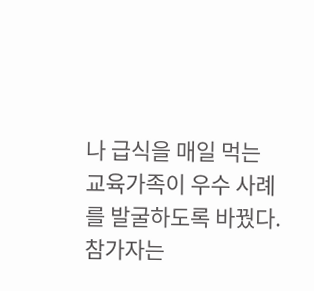나 급식을 매일 먹는 교육가족이 우수 사례를 발굴하도록 바꿨다. 참가자는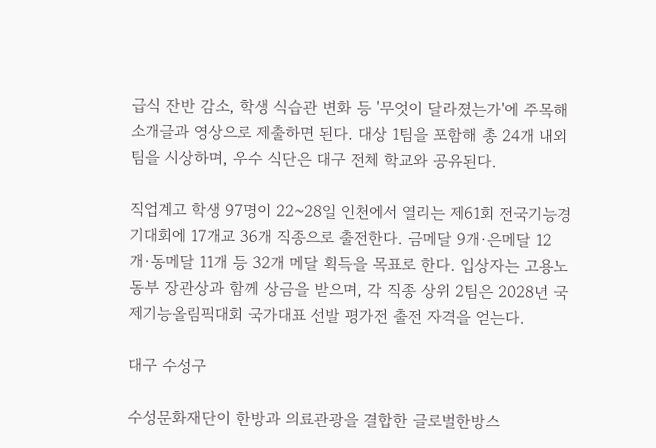급식 잔반 감소, 학생 식습관 변화 등 '무엇이 달라졌는가'에 주목해 소개글과 영상으로 제출하면 된다. 대상 1팀을 포함해 총 24개 내외 팀을 시상하며, 우수 식단은 대구 전체 학교와 공유된다.

직업계고 학생 97명이 22~28일 인천에서 열리는 제61회 전국기능경기대회에 17개교 36개 직종으로 출전한다. 금메달 9개·은메달 12개·동메달 11개 등 32개 메달 획득을 목표로 한다. 입상자는 고용노동부 장관상과 함께 상금을 받으며, 각 직종 상위 2팀은 2028년 국제기능올림픽대회 국가대표 선발 평가전 출전 자격을 얻는다.

대구 수성구

수성문화재단이 한방과 의료관광을 결합한 글로벌한방스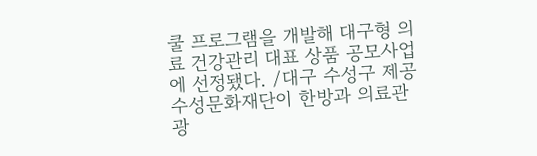쿨 프로그램을 개발해 대구형 의료 건강관리 대표 상품 공모사업에 선정됐다. /대구 수성구 제공
수성문화재단이 한방과 의료관광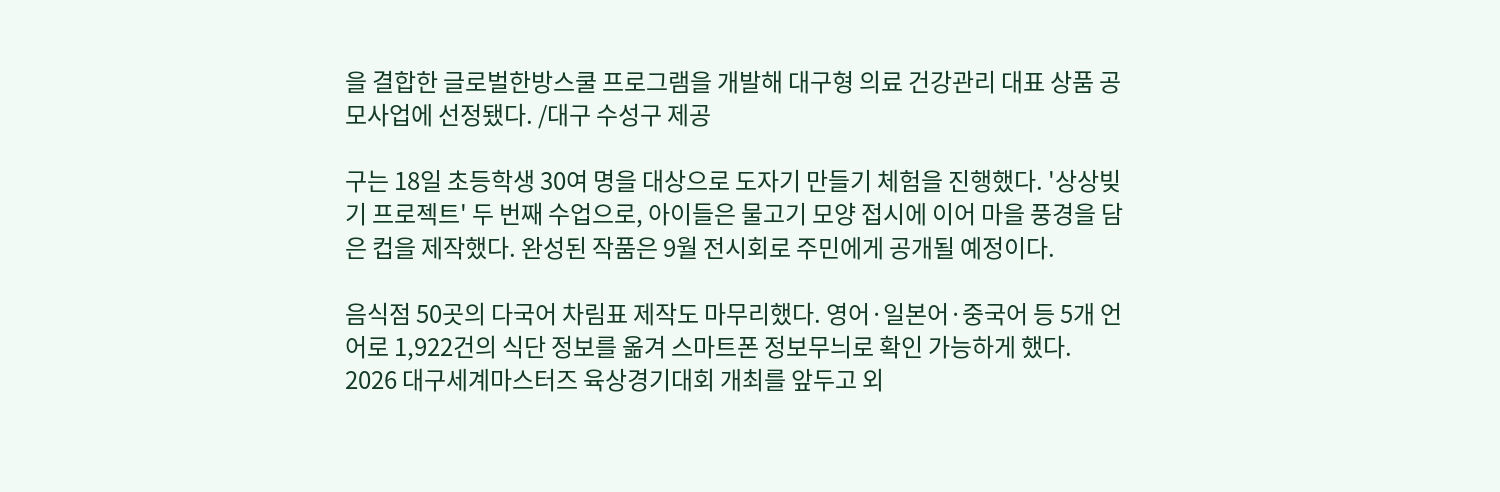을 결합한 글로벌한방스쿨 프로그램을 개발해 대구형 의료 건강관리 대표 상품 공모사업에 선정됐다. /대구 수성구 제공

구는 18일 초등학생 30여 명을 대상으로 도자기 만들기 체험을 진행했다. '상상빚기 프로젝트' 두 번째 수업으로, 아이들은 물고기 모양 접시에 이어 마을 풍경을 담은 컵을 제작했다. 완성된 작품은 9월 전시회로 주민에게 공개될 예정이다.

음식점 50곳의 다국어 차림표 제작도 마무리했다. 영어·일본어·중국어 등 5개 언어로 1,922건의 식단 정보를 옮겨 스마트폰 정보무늬로 확인 가능하게 했다. 2026 대구세계마스터즈 육상경기대회 개최를 앞두고 외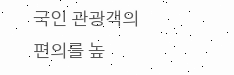국인 관광객의 편의를 높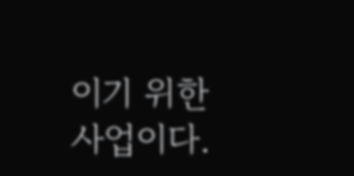이기 위한 사업이다.